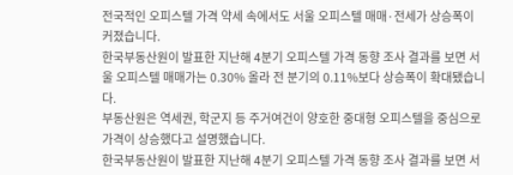전국적인 오피스텔 가격 약세 속에서도 서울 오피스텔 매매·전세가 상승폭이 커졌습니다.
한국부동산원이 발표한 지난해 4분기 오피스텔 가격 동향 조사 결과를 보면 서울 오피스텔 매매가는 0.30% 올라 전 분기의 0.11%보다 상승폭이 확대됐습니다.
부동산원은 역세권, 학군지 등 주거여건이 양호한 중대형 오피스텔을 중심으로 가격이 상승했다고 설명했습니다.
한국부동산원이 발표한 지난해 4분기 오피스텔 가격 동향 조사 결과를 보면 서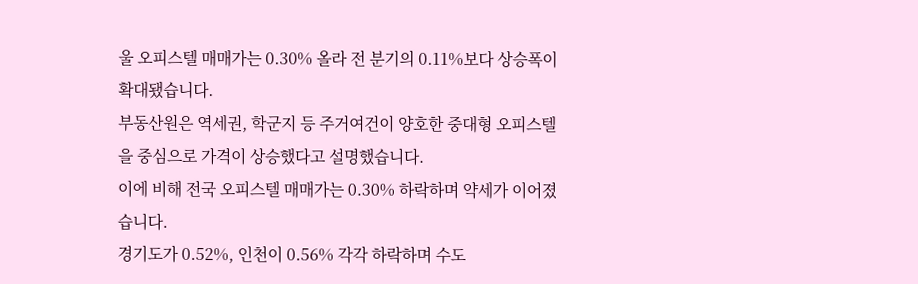울 오피스텔 매매가는 0.30% 올라 전 분기의 0.11%보다 상승폭이 확대됐습니다.
부동산원은 역세권, 학군지 등 주거여건이 양호한 중대형 오피스텔을 중심으로 가격이 상승했다고 설명했습니다.
이에 비해 전국 오피스텔 매매가는 0.30% 하락하며 약세가 이어졌습니다.
경기도가 0.52%, 인천이 0.56% 각각 하락하며 수도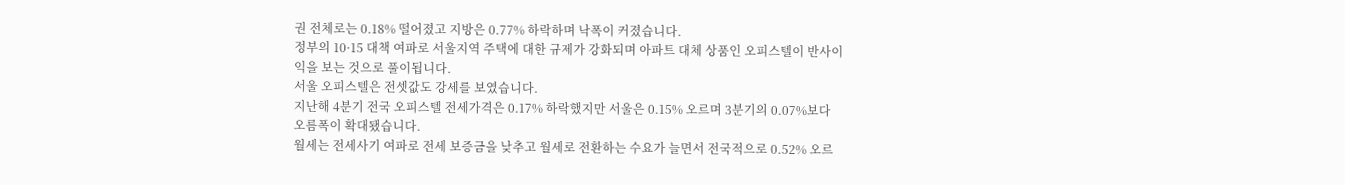권 전체로는 0.18% 떨어졌고 지방은 0.77% 하락하며 낙폭이 커졌습니다.
정부의 10·15 대책 여파로 서울지역 주택에 대한 규제가 강화되며 아파트 대체 상품인 오피스텔이 반사이익을 보는 것으로 풀이됩니다.
서울 오피스텔은 전셋값도 강세를 보였습니다.
지난해 4분기 전국 오피스텔 전세가격은 0.17% 하락했지만 서울은 0.15% 오르며 3분기의 0.07%보다 오름폭이 확대됐습니다.
월세는 전세사기 여파로 전세 보증금을 낮추고 월세로 전환하는 수요가 늘면서 전국적으로 0.52% 오르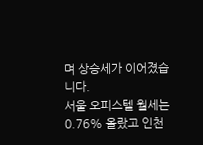며 상승세가 이어졌습니다.
서울 오피스텔 월세는 0.76% 올랐고 인천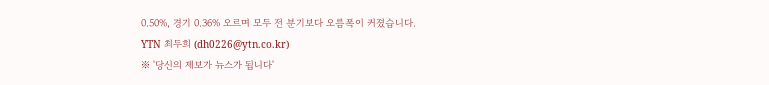0.50%, 경기 0.36% 오르며 모두 전 분기보다 오름폭이 커졌습니다.
YTN 최두희 (dh0226@ytn.co.kr)
※ '당신의 제보가 뉴스가 됩니다'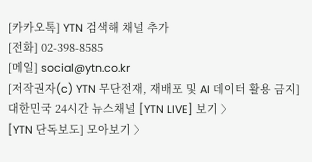[카카오톡] YTN 검색해 채널 추가
[전화] 02-398-8585
[메일] social@ytn.co.kr
[저작권자(c) YTN 무단전재, 재배포 및 AI 데이터 활용 금지]
대한민국 24시간 뉴스채널 [YTN LIVE] 보기 〉
[YTN 단독보도] 모아보기 〉